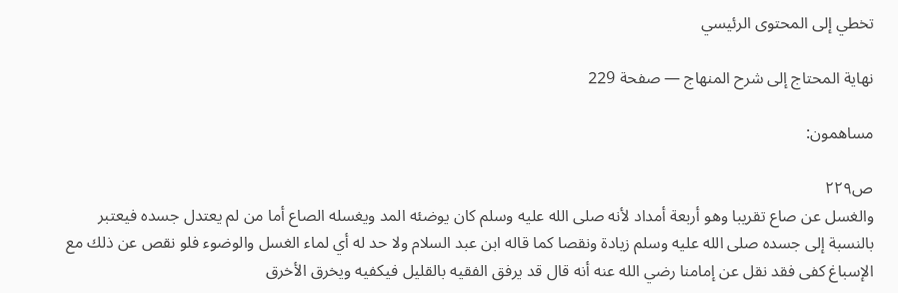تخطي إلى المحتوى الرئيسي

نهاية المحتاج إلى شرح المنهاج — صفحة 229

مساهمون:

ص٢٢٩
والغسل عن صاع تقريبا وهو أربعة أمداد لأنه صلى الله عليه وسلم كان يوضئه المد ويغسله الصاع أما من لم يعتدل جسده فيعتبر بالنسبة إلى جسده صلى الله عليه وسلم زيادة ونقصا كما قاله ابن عبد السلام ولا حد له أي لماء الغسل والوضوء فلو نقص عن ذلك مع الإسباغ كفى فقد نقل عن إمامنا رضي الله عنه أنه قال قد يرفق الفقيه بالقليل فيكفيه ويخرق الأخرق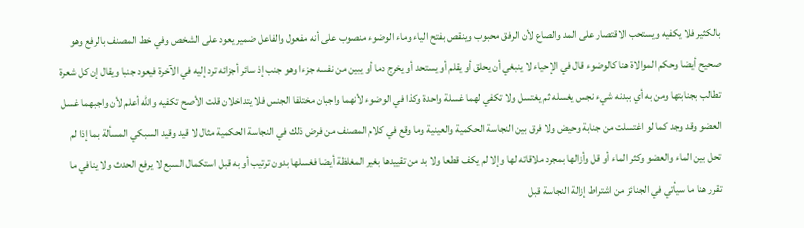بالكثير فلا يكفيه ويستحب الاقتصار على المد والصاع لأن الرفق محبوب وينقص بفتح الياء وماء الوضوء منصوب على أنه مفعول والفاعل ضمير يعود على الشخص وفي خط المصنف بالرفع وهو صحيح أيضا وحكم الموالاة هنا كالوضوء قال في الإحياء لا ينبغي أن يحلق أو يقلم أو يستحد أو يخرج دما أو يبين من نفسه جزءا وهو جنب إذ سائر أجزائه ترد إليه في الآخرة فيعود جنبا ويقال إن كل شعرة تطالب بجنابتها ومن به أي ببدنه شيء نجس يغسله ثم يغتسل ولا تكفي لهما غسلة واحدة وكذا في الوضوء لأنهما واجبان مختلفا الجنس فلا يتداخلان قلت الأصح تكفيه والله أعلم لأن واجبهما غسل العضو وقد وجد كما لو اغتسلت من جنابة وحيض ولا فرق بين النجاسة الحكمية والعينية وما وقع في كلام المصنف من فرض ذلك في النجاسة الحكمية مثال لا قيد وقيد السبكي المسألة بما إذا لم تحل بين الماء والعضو وكثر الماء أو قل وأزالها بمجرد ملاقاته لها وإلا لم يكف قطعا ولا بد من تقييدها بغير المغلظة أيضا فغسلها بدون ترتيب أو به قبل استكمال السبع لا يرفع الحدث ولا ينافي ما تقرر هنا ما سيأتي في الجنائز من اشتراط إزالة النجاسة قبل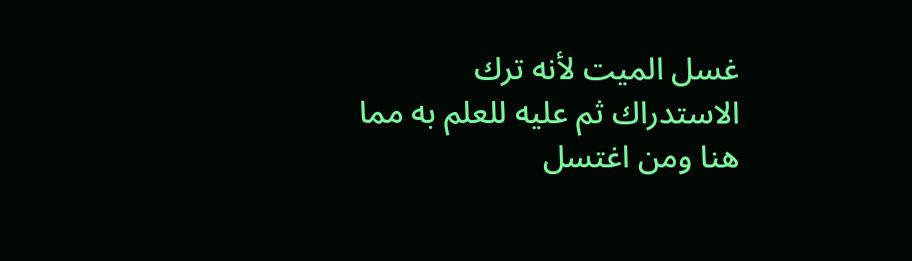غسل الميت لأنه ترك الاستدراك ثم عليه للعلم به مما هنا ومن اغتسل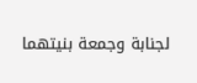لجنابة وجمعة بنيتهما